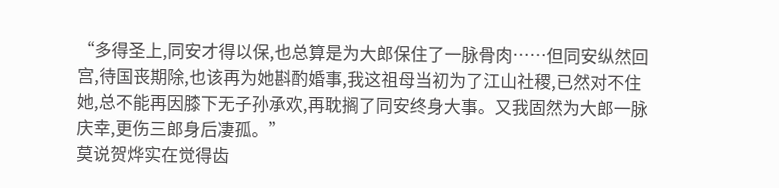“多得圣上,同安才得以保,也总算是为大郎保住了一脉骨肉……但同安纵然回宫,待国丧期除,也该再为她斟酌婚事,我这祖母当初为了江山社稷,已然对不住她,总不能再因膝下无子孙承欢,再耽搁了同安终身大事。又我固然为大郎一脉庆幸,更伤三郎身后凄孤。”
莫说贺烨实在觉得齿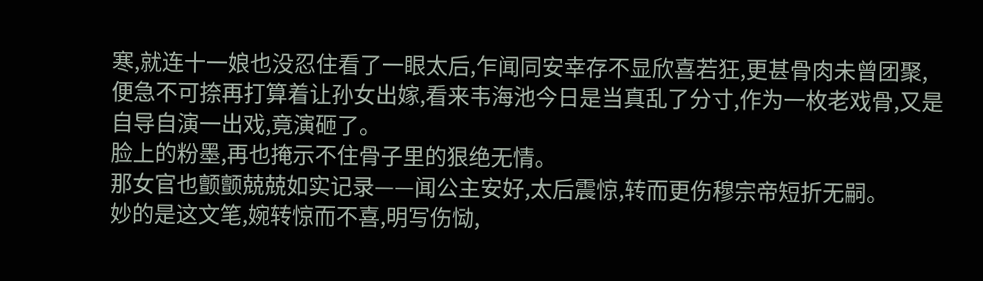寒,就连十一娘也没忍住看了一眼太后,乍闻同安幸存不显欣喜若狂,更甚骨肉未曾团聚,便急不可捺再打算着让孙女出嫁,看来韦海池今日是当真乱了分寸,作为一枚老戏骨,又是自导自演一出戏,竟演砸了。
脸上的粉墨,再也掩示不住骨子里的狠绝无情。
那女官也颤颤兢兢如实记录——闻公主安好,太后震惊,转而更伤穆宗帝短折无嗣。
妙的是这文笔,婉转惊而不喜,明写伤恸,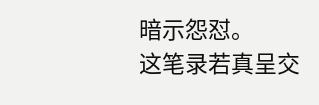暗示怨怼。
这笔录若真呈交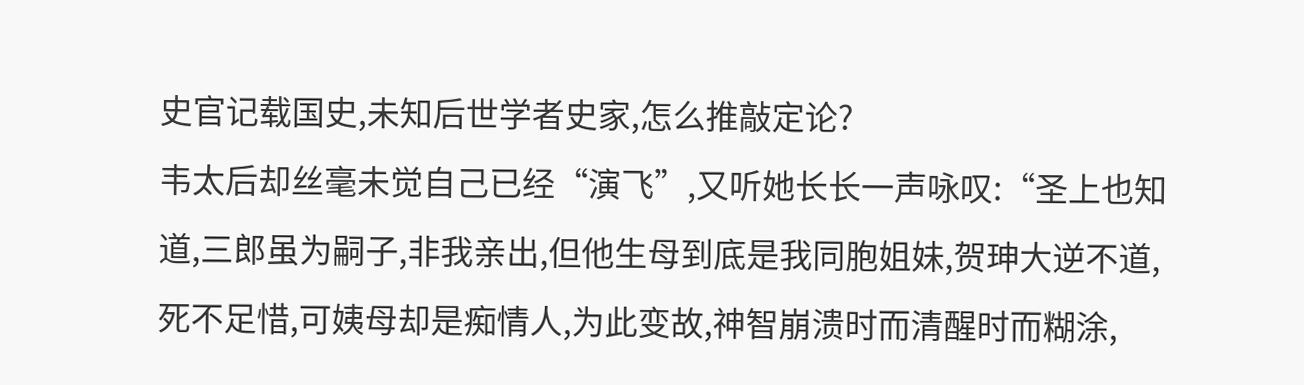史官记载国史,未知后世学者史家,怎么推敲定论?
韦太后却丝毫未觉自己已经“演飞”,又听她长长一声咏叹:“圣上也知道,三郎虽为嗣子,非我亲出,但他生母到底是我同胞姐妹,贺珅大逆不道,死不足惜,可姨母却是痴情人,为此变故,神智崩溃时而清醒时而糊涂,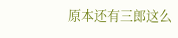原本还有三郎这么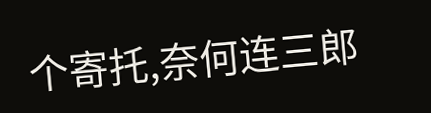个寄托,奈何连三郎